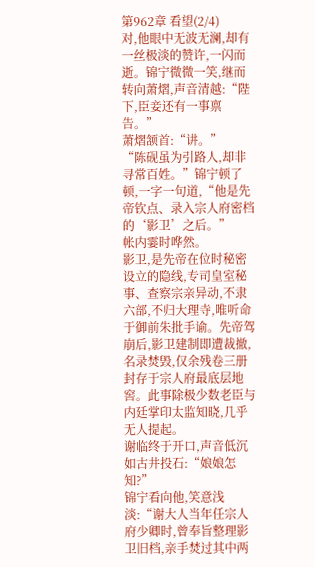第962章 看望(2/4)
对,他眼中无波无澜,却有一丝极淡的赞许,一闪而逝。锦宁微微一笑,继而转向萧熠,声音清越:“陛下,臣妾还有一事禀告。”
萧熠颔首:“讲。”
“陈砚虽为引路人,却非寻常百姓。”锦宁顿了顿,一字一句道,“他是先帝钦点、录入宗人府密档的‘影卫’之后。”
帐内霎时哗然。
影卫,是先帝在位时秘密设立的隐线,专司皇室秘事、查察宗亲异动,不隶六部,不归大理寺,唯听命于御前朱批手谕。先帝驾崩后,影卫建制即遭裁撤,名录焚毁,仅余残卷三册封存于宗人府最底层地窖。此事除极少数老臣与内廷掌印太监知晓,几乎无人提起。
谢临终于开口,声音低沉如古井投石:“娘娘怎知?”
锦宁看向他,笑意浅淡:“谢大人当年任宗人府少卿时,曾奉旨整理影卫旧档,亲手焚过其中两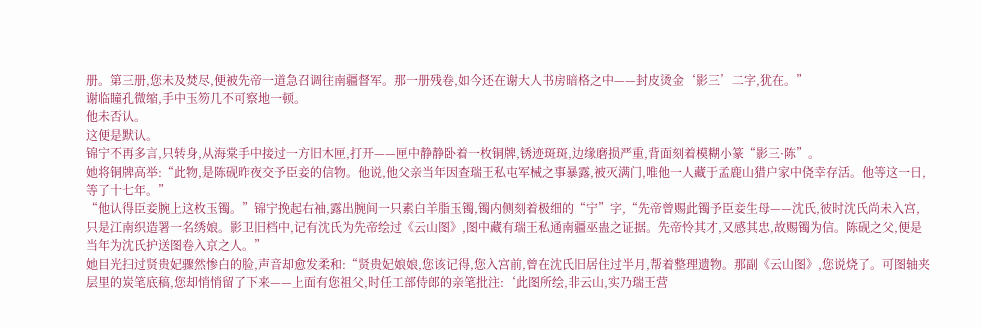册。第三册,您未及焚尽,便被先帝一道急召调往南疆督军。那一册残卷,如今还在谢大人书房暗格之中——封皮烫金‘影三’二字,犹在。”
谢临瞳孔微缩,手中玉笏几不可察地一顿。
他未否认。
这便是默认。
锦宁不再多言,只转身,从海棠手中接过一方旧木匣,打开——匣中静静卧着一枚铜牌,锈迹斑斑,边缘磨损严重,背面刻着模糊小篆“影三·陈”。
她将铜牌高举:“此物,是陈砚昨夜交予臣妾的信物。他说,他父亲当年因查瑞王私屯军械之事暴露,被灭满门,唯他一人藏于孟鹿山猎户家中侥幸存活。他等这一日,等了十七年。”
“他认得臣妾腕上这枚玉镯。”锦宁挽起右袖,露出腕间一只素白羊脂玉镯,镯内侧刻着极细的“宁”字,“先帝曾赐此镯予臣妾生母——沈氏,彼时沈氏尚未入宫,只是江南织造署一名绣娘。影卫旧档中,记有沈氏为先帝绘过《云山图》,图中藏有瑞王私通南疆巫蛊之证据。先帝怜其才,又感其忠,故赐镯为信。陈砚之父,便是当年为沈氏护送图卷入京之人。”
她目光扫过贤贵妃骤然惨白的脸,声音却愈发柔和:“贤贵妃娘娘,您该记得,您入宫前,曾在沈氏旧居住过半月,帮着整理遗物。那副《云山图》,您说烧了。可图轴夹层里的炭笔底稿,您却悄悄留了下来——上面有您祖父,时任工部侍郎的亲笔批注:‘此图所绘,非云山,实乃瑞王营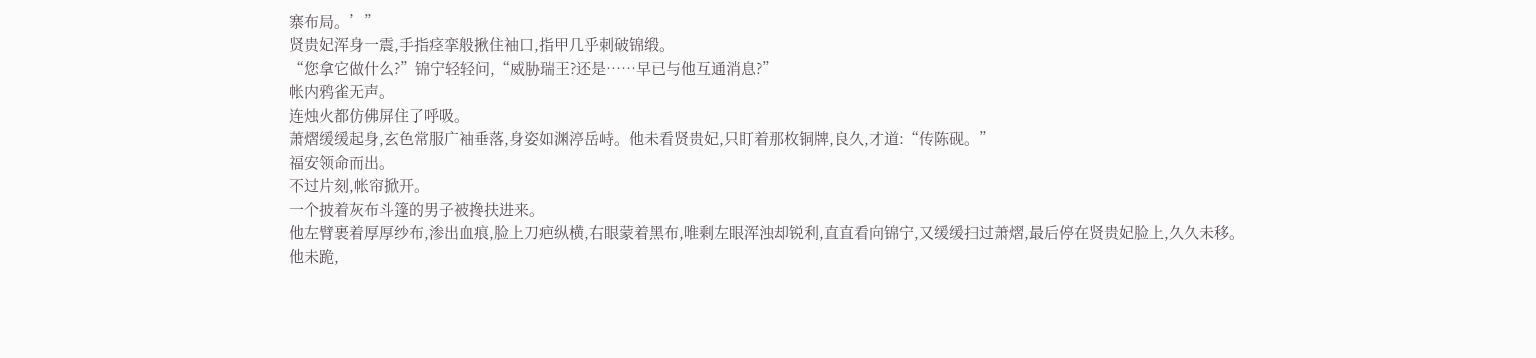寨布局。’”
贤贵妃浑身一震,手指痉挛般揪住袖口,指甲几乎刺破锦缎。
“您拿它做什么?”锦宁轻轻问,“威胁瑞王?还是……早已与他互通消息?”
帐内鸦雀无声。
连烛火都仿佛屏住了呼吸。
萧熠缓缓起身,玄色常服广袖垂落,身姿如渊渟岳峙。他未看贤贵妃,只盯着那枚铜牌,良久,才道:“传陈砚。”
福安领命而出。
不过片刻,帐帘掀开。
一个披着灰布斗篷的男子被搀扶进来。
他左臂裹着厚厚纱布,渗出血痕,脸上刀疤纵横,右眼蒙着黑布,唯剩左眼浑浊却锐利,直直看向锦宁,又缓缓扫过萧熠,最后停在贤贵妃脸上,久久未移。
他未跪,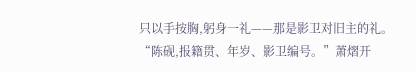只以手按胸,躬身一礼——那是影卫对旧主的礼。
“陈砚,报籍贯、年岁、影卫编号。”萧熠开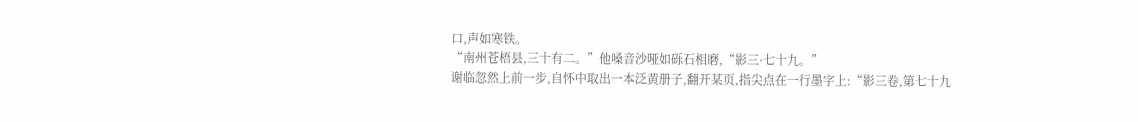口,声如寒铁。
“南州苍梧县,三十有二。”他嗓音沙哑如砾石相磨,“影三·七十九。”
谢临忽然上前一步,自怀中取出一本泛黄册子,翻开某页,指尖点在一行墨字上:“影三卷,第七十九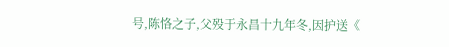号,陈恪之子,父殁于永昌十九年冬,因护送《